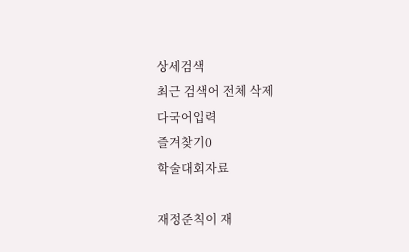상세검색
최근 검색어 전체 삭제
다국어입력
즐겨찾기0
학술대회자료

재정준칙이 재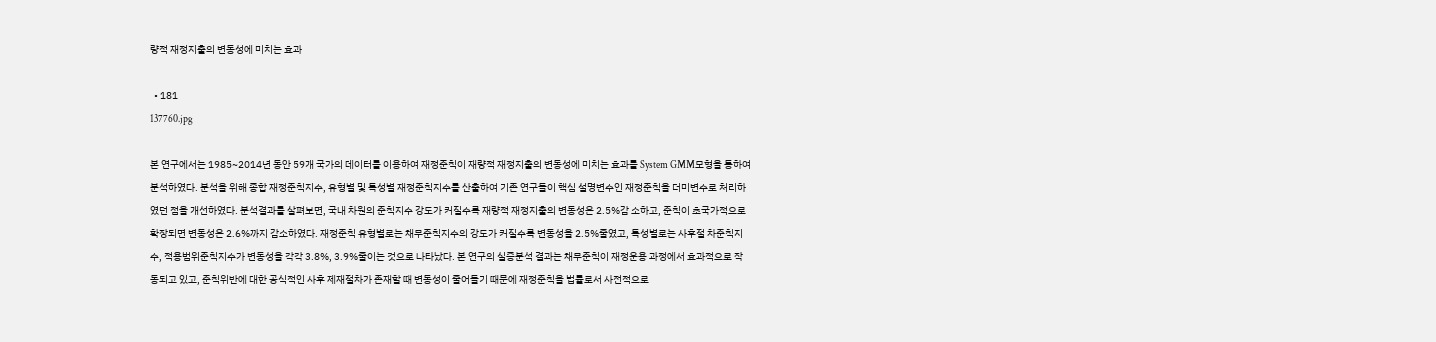량적 재정지출의 변동성에 미치는 효과

  • 181
137760.jpg

본 연구에서는 1985~2014년 동안 59개 국가의 데이터를 이용하여 재정준칙이 재량적 재정지출의 변동성에 미치는 효과를 System GMM모형을 통하여 분석하였다. 분석을 위해 종합 재정준칙지수, 유형별 및 특성별 재정준칙지수를 산출하여 기존 연구들이 핵심 설명변수인 재정준칙을 더미변수로 처리하였던 점을 개선하였다. 분석결과를 살펴보면, 국내 차원의 준칙지수 강도가 커질수록 재량적 재정지출의 변동성은 2.5%감 소하고, 준칙이 초국가적으로 확장되면 변동성은 2.6%까지 감소하였다. 재정준칙 유형별로는 채무준칙지수의 강도가 커질수록 변동성을 2.5%줄였고, 특성별로는 사후절 차준칙지수, 적용범위준칙지수가 변동성을 각각 3.8%, 3.9%줄이는 것으로 나타났다. 본 연구의 실증분석 결과는 채무준칙이 재정운용 과정에서 효과적으로 작동되고 있고, 준칙위반에 대한 공식적인 사후 제재절차가 존재할 때 변동성이 줄어들기 때문에 재정준칙을 법률로서 사전적으로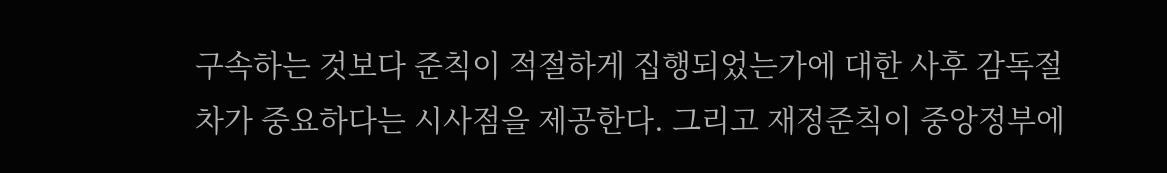구속하는 것보다 준칙이 적절하게 집행되었는가에 대한 사후 감독절차가 중요하다는 시사점을 제공한다. 그리고 재정준칙이 중앙정부에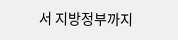서 지방정부까지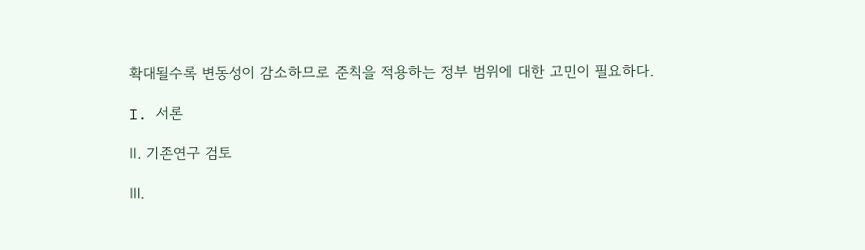확대될수록 변동성이 감소하므로 준칙을 적용하는 정부 범위에 대한 고민이 필요하다.

I. 서론

Ⅱ. 기존연구 검토

Ⅲ.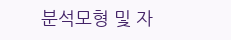분석모형 및 자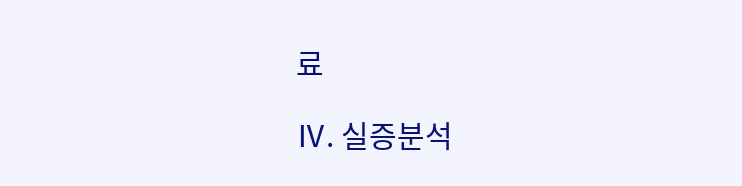료

Ⅳ. 실증분석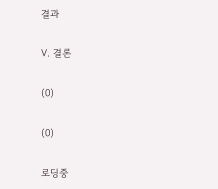결과

Ⅴ. 결론

(0)

(0)

로딩중